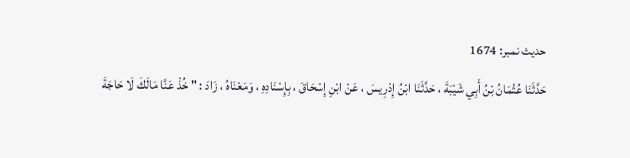حدیث نمبر: 1674
حَدَّثَنَا عُثْمَانُ بْنُ أَبِي شَيْبَةَ ، حَدَّثَنَا ابْنُ إِدْرِيسَ ، عَنْ ابْنِ إِسْحَاقَ ، بِإِسْنَادِهِ ، وَمَعْنَاهُ ، زَادَ : " خُذْ عَنَّا مَالَكَ لَا حَاجَةَ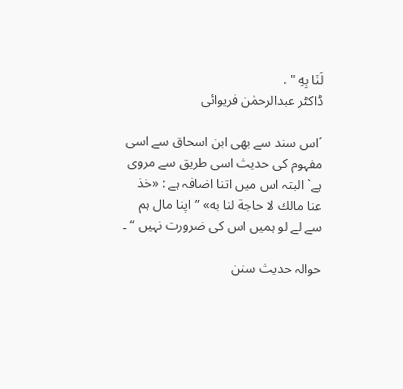لَنَا بِهِ " .
ڈاکٹر عبدالرحمٰن فریوائی

´اس سند سے بھی ابن اسحاق سے اسی مفہوم کی حدیث اسی طریق سے مروی ہے` البتہ اس میں اتنا اضافہ ہے : «خذ عنا مالك لا حاجة لنا به» ” اپنا مال ہم سے لے لو ہمیں اس کی ضرورت نہیں “ ۔

حوالہ حدیث سنن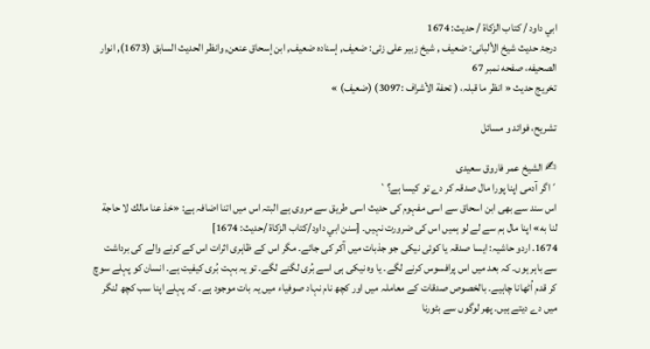ابي داود / كتاب الزكاة / حدیث: 1674
درجۂ حدیث شیخ الألبانی: ضعيف , شیخ زبیر علی زئی: ضعيف, إسناده ضعيف, ابن إسحاق عنعن, وانظر الحديث السابق (1673), انوار الصحيفه، صفحه نمبر 67
تخریج حدیث « انظر ما قبلہ، ( تحفة الأشراف :3097) (ضعیف) »

تشریح، فوائد و مسائل

✍ الشیخ عمر فاروق سعیدی
´اگر آدمی اپنا پورا مال صدقہ کر دے تو کیسا ہے؟`
اس سند سے بھی ابن اسحاق سے اسی مفہوم کی حدیث اسی طریق سے مروی ہے البتہ اس میں اتنا اضافہ ہے: «خذ عنا مالك لا حاجة لنا به» اپنا مال ہم سے لے لو ہمیں اس کی ضرورت نہیں۔ [سنن ابي داود/كتاب الزكاة /حدیث: 1674]
1674. اردو حاشیہ: ایسا صدقہ یا کوئی نیکی جو جذبات میں آکر کی جائے۔ مگر اس کے ظاہری اثرات اس کے کرنے والے کی برداشت سے باہر ہوں۔ کہ بعد میں اس پرافسوس کرنے لگے۔ یا وہ نیکی ہی اسے بُری لگنے لگے۔ تو یہ بہت بُری کیفیت ہے۔ انسان کو پہلے سوچ کر قدم اُٹھانا چاہیے۔ بالخصوص صدقات کے معاملہ میں اور کچھ نام نہاد صوفیاء میں یہ بات موجود ہے۔ کہ پہلے اپنا سب کچھ لنگر میں دے دیتے ہیں۔ پھر لوگوں سے بٹورنا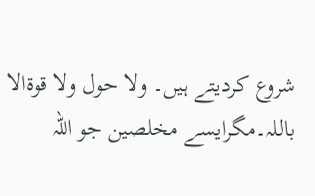شروع کردیتے ہیں۔ ولا حول ولا قوۃالا باللہ۔مگرایسے مخلصین جو اللہ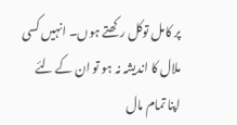پر کامل توکل رکھتے ہوں۔ انہیں کسی ملال کا اندیشہ نہ ہو تو ان کے لئے اپنا تمام مال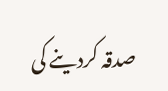صدقہ کردینے کی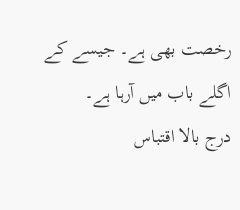رخصت بھی ہے۔ جیسے کے اگلے باب میں آرہا ہے۔
درج بالا اقتباس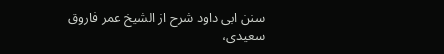سنن ابی داود شرح از الشیخ عمر فاروق سعیدی،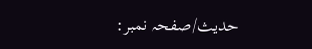حدیث/صفحہ نمبر: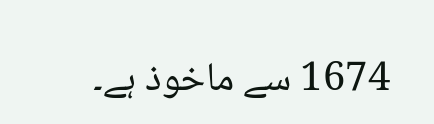1674 سے ماخوذ ہے۔